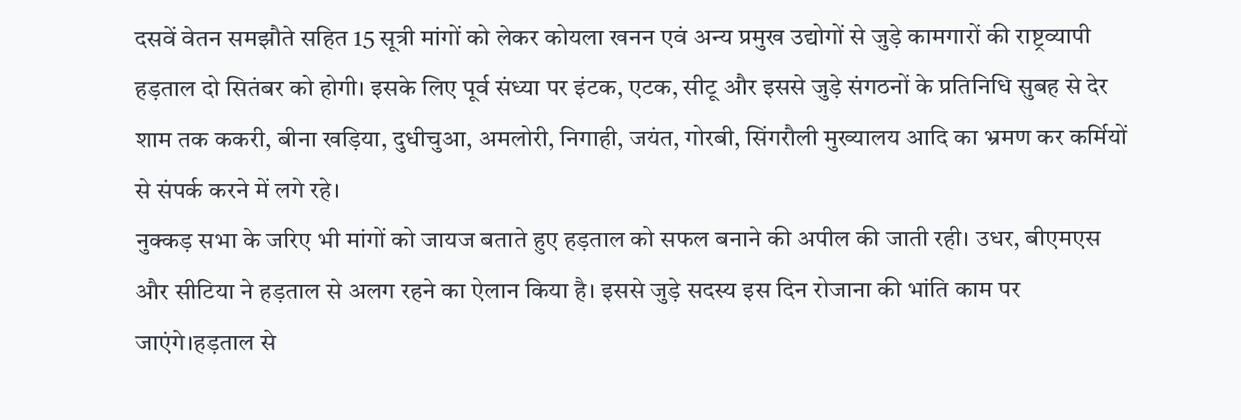दसवें वेतन समझौते सहित 15 सूत्री मांगों को लेकर कोयला खनन एवं अन्य प्रमुख उद्योगों से जुड़े कामगारों की राष्ट्रव्यापी हड़ताल दो सितंबर को होगी। इसके लिए पूर्व संध्या पर इंटक, एटक, सीटू और इससे जुड़े संगठनों के प्रतिनिधि सुबह से देर शाम तक ककरी, बीना खड़िया, दुधीचुआ, अमलोरी, निगाही, जयंत, गोरबी, सिंगरौली मुख्यालय आदि का भ्रमण कर कर्मियों से संपर्क करने में लगे रहे।
नुक्कड़ सभा के जरिए भी मांगों को जायज बताते हुए हड़ताल को सफल बनाने की अपील की जाती रही। उधर, बीएमएस और सीटिया ने हड़ताल से अलग रहने का ऐलान किया है। इससे जुड़े सदस्य इस दिन रोजाना की भांति काम पर जाएंगे।हड़ताल से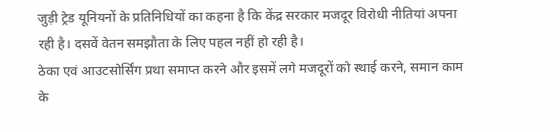जुड़ी ट्रेड यूनियनों के प्रतिनिधियों का कहना है कि केंद्र सरकार मजदूर विरोधी नीतियां अपना रही है। दसवें वेतन समझौता के लिए पहल नहीं हो रही है।
ठेका एवं आउटसोर्सिंग प्रथा समाप्त करने और इसमें लगे मजदूरों को स्थाई करने, समान काम के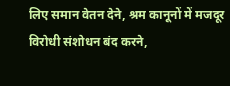लिए समान वेतन देने, श्रम कानूनों में मजदूर विरोधी संशोधन बंद करने,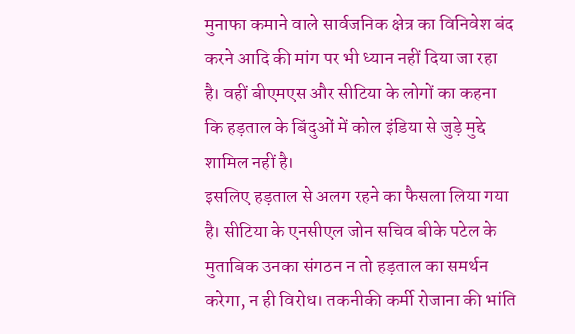मुनाफा कमाने वाले सार्वजनिक क्षेत्र का विनिवेश बंद करने आदि की मांग पर भी ध्यान नहीं दिया जा रहा है। वहीं बीएमएस और सीटिया के लोगों का कहना कि हड़ताल के बिंदुओं में कोल इंडिया से जुड़े मुद्दे शामिल नहीं है।
इसलिए हड़ताल से अलग रहने का फैसला लिया गया है। सीटिया के एनसीएल जोन सचिव बीके पटेल के मुताबिक उनका संगठन न तो हड़ताल का समर्थन करेगा, न ही विरोध। तकनीकी कर्मी रोजाना की भांति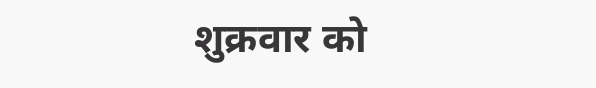शुक्रवार को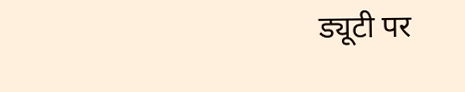ड्यूटी पर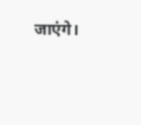जाएंगे।